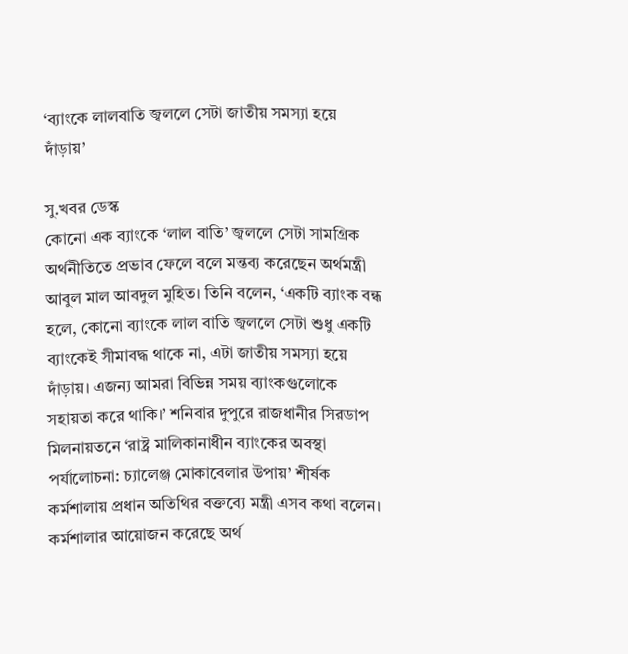‘ব্যাংকে লালবাতি জ্বললে সেটা জাতীয় সমস্যা হয়ে দাঁড়ায়’

সু.খবর ডেস্ক
কোনো এক ব্যাংকে ‘লাল বাতি’ জ্বললে সেটা সামগ্রিক অর্থনীতিতে প্রভাব ফেলে বলে মন্তব্য করেছেন অর্থমন্ত্রী আবুল মাল আবদুল মুহিত। তিনি বলেন, ‘একটি ব্যাংক বন্ধ হলে, কোনো ব্যাংকে লাল বাতি জ্বললে সেটা শুধু একটি ব্যাংকেই সীমাবদ্ধ থাকে না, এটা জাতীয় সমস্যা হয়ে দাঁড়ায়। এজন্য আমরা বিভিন্ন সময় ব্যাংকগুলোকে সহায়তা করে থাকি।’ শনিবার দুপুরে রাজধানীর সিরডাপ মিলনায়তনে ‘রাষ্ট্র মালিকানাধীন ব্যাংকের অবস্থা পর্যালোচনা: চ্যালেঞ্জ মোকাবেলার উপায়’ শীর্ষক কর্মশালায় প্রধান অতিথির বক্তব্যে মন্ত্রী এসব কথা বলেন।  কর্মশালার আয়োজন করেছে অর্থ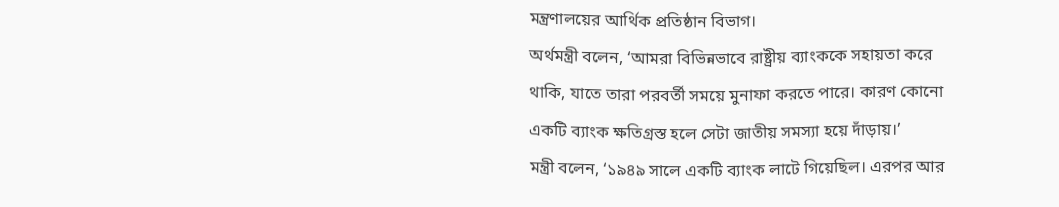মন্ত্রণালয়ের আর্থিক প্রতিষ্ঠান বিভাগ।
অর্থমন্ত্রী বলেন, ‘আমরা বিভিন্নভাবে রাষ্ট্রীয় ব্যাংককে সহায়তা করে থাকি, যাতে তারা পরবর্তী সময়ে মুনাফা করতে পারে। কারণ কোনো একটি ব্যাংক ক্ষতিগ্রস্ত হলে সেটা জাতীয় সমস্যা হয়ে দাঁড়ায়।’
মন্ত্রী বলেন, ‘১৯৪৯ সালে একটি ব্যাংক লাটে গিয়েছিল। এরপর আর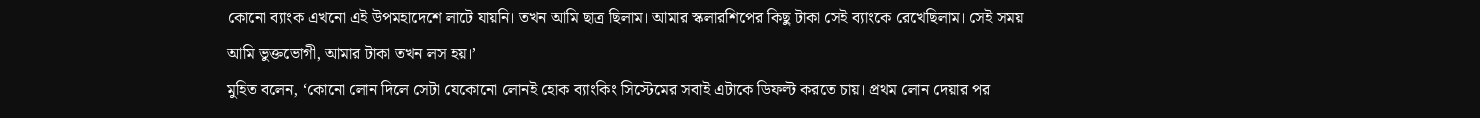কোনো ব্যাংক এখনো এই উপমহাদেশে লাটে যায়নি। তখন আমি ছাত্র ছিলাম। আমার স্কলারশিপের কিছু টাকা সেই ব্যাংকে রেখেছিলাম। সেই সময় আমি ভুক্তভোগী, আমার টাকা তখন লস হয়।’
মুহিত বলেন, ‘কোনো লোন দিলে সেটা যেকোনো লোনই হোক ব্যাংকিং সিস্টেমের সবাই এটাকে ডিফল্ট করতে চায়। প্রথম লোন দেয়ার পর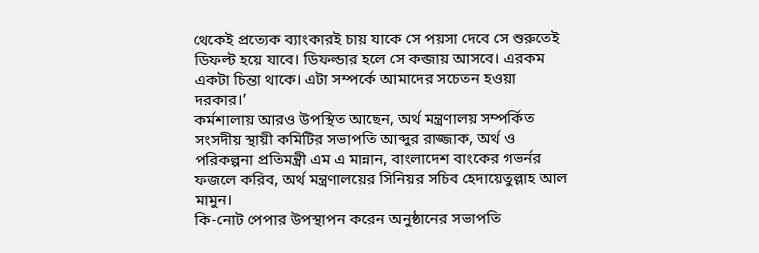থেকেই প্রত্যেক ব্যাংকারই চায় যাকে সে পয়সা দেবে সে শুরুতেই ডিফল্ট হয়ে যাবে। ডিফল্ডার হলে সে কব্জায় আসবে। এরকম একটা চিন্তা থাকে। এটা সম্পর্কে আমাদের সচেতন হওয়া দরকার।’
কর্মশালায় আরও উপস্থিত আছেন, অর্থ মন্ত্রণালয় সম্পর্কিত সংসদীয় স্থায়ী কমিটির সভাপতি আব্দুর রাজ্জাক, অর্থ ও পরিকল্পনা প্রতিমন্ত্রী এম এ মান্নান, বাংলাদেশ বাংকের গভর্নর ফজলে করিব, অর্থ মন্ত্রণালয়ের সিনিয়র সচিব হেদায়েতুল্লাহ আল মামুন।
কি-নোট পেপার উপস্থাপন করেন অনুষ্ঠানের সভাপতি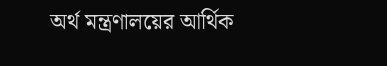অর্থ মন্ত্রণালয়ের আর্থিক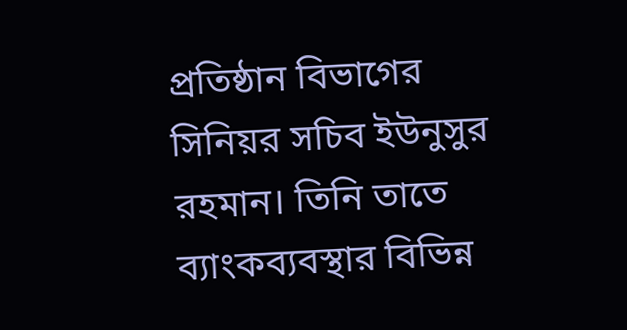প্রতিষ্ঠান বিভাগের সিনিয়র সচিব ইউনুসুর রহমান। তিনি তাতে ব্যাংকব্যবস্থার বিভিন্ন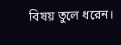বিষয় তুলে ধরেন।